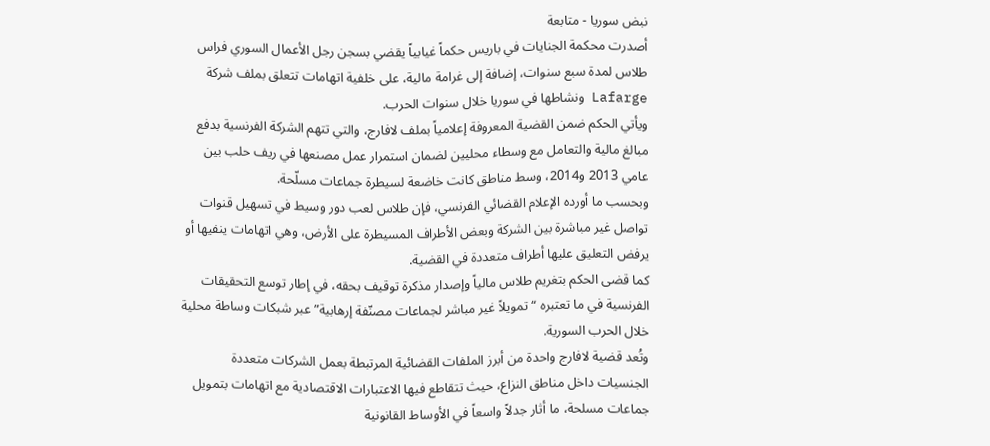نبض سوريا - متابعة
أصدرت محكمة الجنايات في باريس حكماً غيابياً يقضي بسجن رجل الأعمال السوري فراس طلاس لمدة سبع سنوات، إضافة إلى غرامة مالية، على خلفية اتهامات تتعلق بملف شركة Lafarge ونشاطها في سوريا خلال سنوات الحرب.
ويأتي الحكم ضمن القضية المعروفة إعلامياً بملف لافارج، والتي تتهم الشركة الفرنسية بدفع مبالغ مالية والتعامل مع وسطاء محليين لضمان استمرار عمل مصنعها في ريف حلب بين عامي 2013 و2014، وسط مناطق كانت خاضعة لسيطرة جماعات مسلّحة.
وبحسب ما أورده الإعلام القضائي الفرنسي، فإن طلاس لعب دور وسيط في تسهيل قنوات تواصل غير مباشرة بين الشركة وبعض الأطراف المسيطرة على الأرض، وهي اتهامات ينفيها أو يرفض التعليق عليها أطراف متعددة في القضية.
كما قضى الحكم بتغريم طلاس مالياً وإصدار مذكرة توقيف بحقه، في إطار توسع التحقيقات الفرنسية في ما تعتبره “تمويلاً غير مباشر لجماعات مصنّفة إرهابية” عبر شبكات وساطة محلية خلال الحرب السورية.
وتُعد قضية لافارج واحدة من أبرز الملفات القضائية المرتبطة بعمل الشركات متعددة الجنسيات داخل مناطق النزاع، حيث تتقاطع فيها الاعتبارات الاقتصادية مع اتهامات بتمويل جماعات مسلحة، ما أثار جدلاً واسعاً في الأوساط القانونية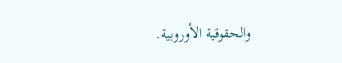والحقوقية الأوروبية.